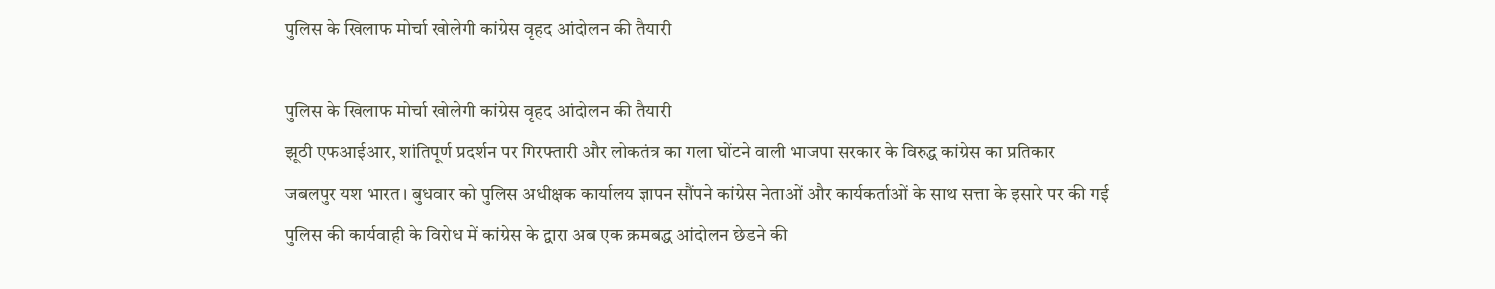पुलिस के खिलाफ मोर्चा खोलेगी कांग्रेस वृहद आंदोलन की तैयारी

पुलिस के खिलाफ मोर्चा खोलेगी कांग्रेस वृहद आंदोलन की तैयारी
झूठी एफआईआर, शांतिपूर्ण प्रदर्शन पर गिरफ्तारी और लोकतंत्र का गला घोंटने वाली भाजपा सरकार के विरुद्ध कांग्रेस का प्रतिकार
जबलपुर यश भारत। बुधवार को पुलिस अधीक्षक कार्यालय ज्ञापन सौंपने कांग्रेस नेताओं और कार्यकर्ताओं के साथ सत्ता के इसारे पर की गई पुलिस की कार्यवाही के विरोध में कांग्रेस के द्वारा अब एक क्रमबद्ध आंदोलन छेडने की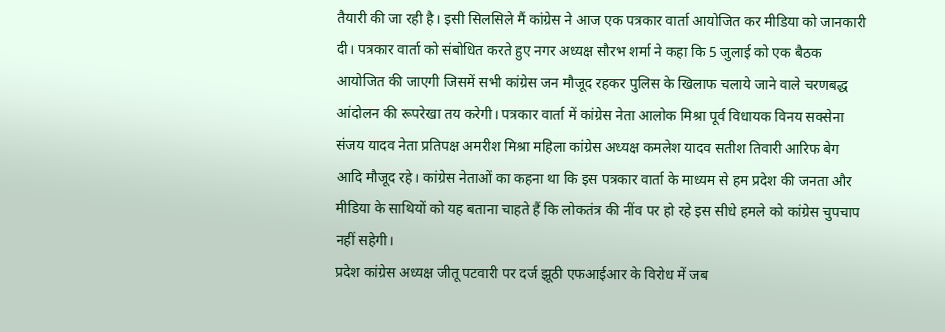तैयारी की जा रही है। इसी सिलसिले मैं कांग्रेस ने आज एक पत्रकार वार्ता आयोजित कर मीडिया को जानकारी दी। पत्रकार वार्ता को संबोधित करते हुए नगर अध्यक्ष सौरभ शर्मा ने कहा कि 5 जुलाई को एक बैठक आयोजित की जाएगी जिसमें सभी कांग्रेस जन मौजूद रहकर पुलिस के खिलाफ चलाये जाने वाले चरणबद्ध आंदोलन की रूपरेखा तय करेगी। पत्रकार वार्ता में कांग्रेस नेता आलोक मिश्रा पूर्व विधायक विनय सक्सेना संजय यादव नेता प्रतिपक्ष अमरीश मिश्रा महिला कांग्रेस अध्यक्ष कमलेश यादव सतीश तिवारी आरिफ बेग आदि मौजूद रहे। कांग्रेस नेताओं का कहना था कि इस पत्रकार वार्ता के माध्यम से हम प्रदेश की जनता और मीडिया के साथियों को यह बताना चाहते हैं कि लोकतंत्र की नींव पर हो रहे इस सीधे हमले को कांग्रेस चुपचाप नहीं सहेगी।
प्रदेश कांग्रेस अध्यक्ष जीतू पटवारी पर दर्ज झूठी एफआईआर के विरोध में जब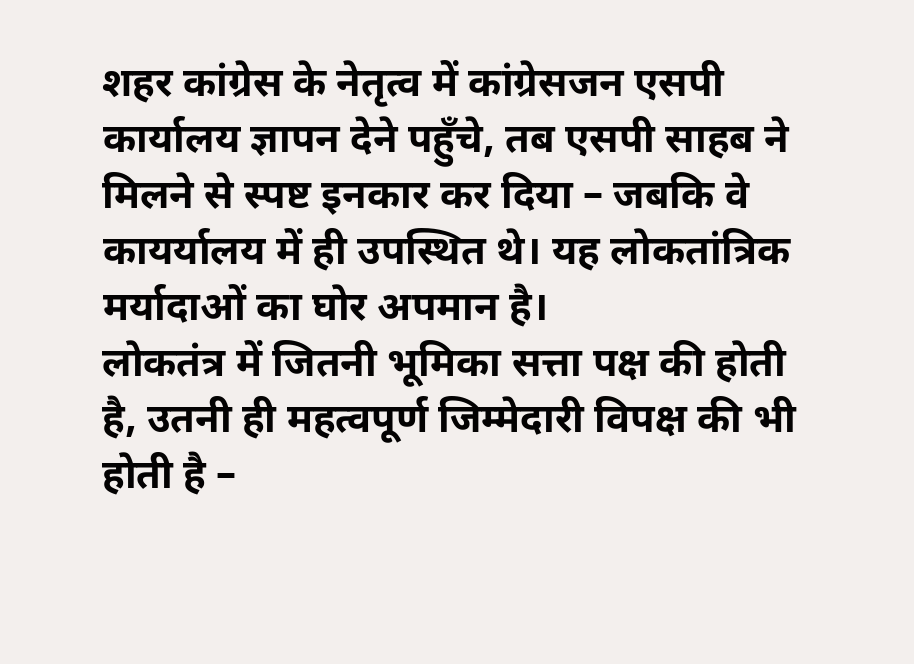शहर कांग्रेस के नेतृत्व में कांग्रेसजन एसपी कार्यालय ज्ञापन देने पहुँचे, तब एसपी साहब ने मिलने से स्पष्ट इनकार कर दिया – जबकि वे कायर्यालय में ही उपस्थित थे। यह लोकतांत्रिक मर्यादाओं का घोर अपमान है।
लोकतंत्र में जितनी भूमिका सत्ता पक्ष की होती है, उतनी ही महत्वपूर्ण जिम्मेदारी विपक्ष की भी होती है –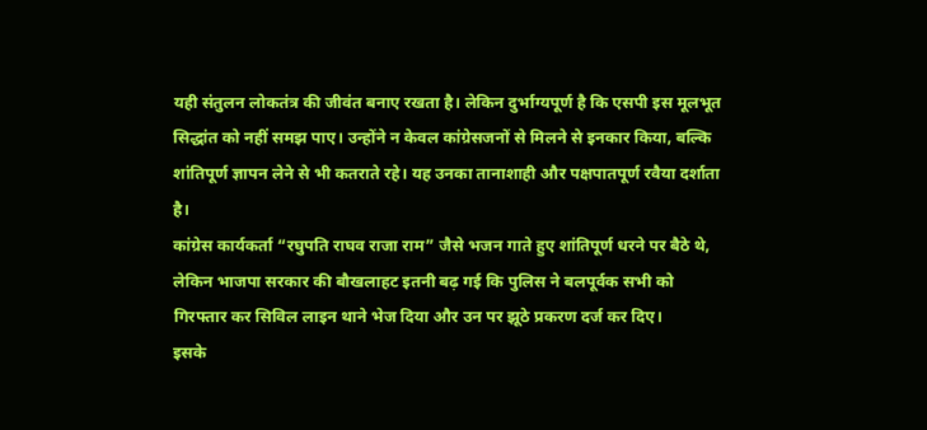यही संतुलन लोकतंत्र की जीवंत बनाए रखता है। लेकिन दुर्भाग्यपूर्ण है कि एसपी इस मूलभूत सिद्धांत को नहीं समझ पाए। उन्होंने न केवल कांग्रेसजनों से मिलने से इनकार किया, बल्कि शांतिपूर्ण ज्ञापन लेने से भी कतराते रहे। यह उनका तानाशाही और पक्षपातपूर्ण रवैया दर्शाता है।
कांग्रेस कार्यकर्ता “रघुपति राघव राजा राम” जैसे भजन गाते हुए शांतिपूर्ण धरने पर बैठे थे, लेकिन भाजपा सरकार की बौखलाहट इतनी बढ़ गई कि पुलिस ने बलपूर्वक सभी को गिरफ्तार कर सिविल लाइन थाने भेज दिया और उन पर झूठे प्रकरण दर्ज कर दिए।
इसके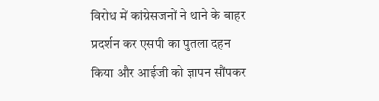विरोध में कांग्रेसजनों ने थाने के बाहर प्रदर्शन कर एसपी का पुतला दहन किया और आईजी को ज्ञापन सौंपकर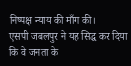निष्पक्ष न्याय की माँग की।
एसपी जबलपुर ने यह सिद्ध कर दिया कि वे जनता के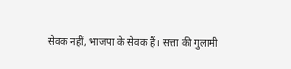सेवक नहीं, भाजपा के सेवक हैं। सत्ता की गुलामी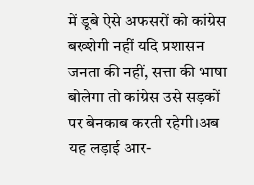में डूबे ऐसे अफसरों को कांग्रेस बख्शेगी नहीं यदि प्रशासन जनता की नहीं, सत्ता की भाषा बोलेगा तो कांग्रेस उसे सड़कों पर बेनकाब करती रहेगी।अब यह लड़ाई आर-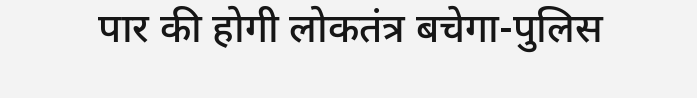पार की होगी लोकतंत्र बचेगा-पुलिस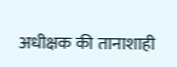अधीक्षक की तानाशाही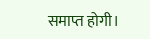समाप्त होगी।